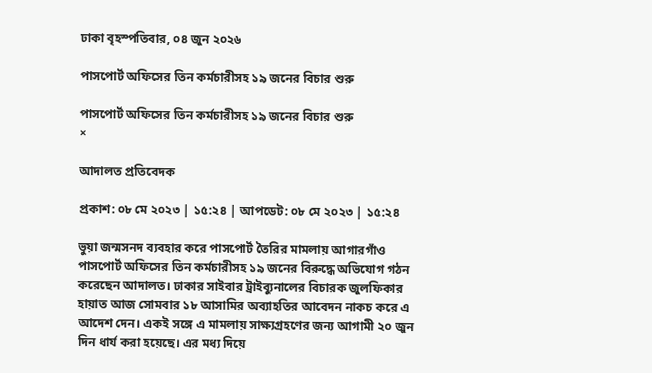ঢাকা বৃহস্পতিবার, ০৪ জুন ২০২৬

পাসপোর্ট অফিসের তিন কর্মচারীসহ ১৯ জনের বিচার শুরু

পাসপোর্ট অফিসের তিন কর্মচারীসহ ১৯ জনের বিচার শুরু
×

আদালত প্রতিবেদক

প্রকাশ: ০৮ মে ২০২৩ | ১৫:২৪ | আপডেট: ০৮ মে ২০২৩ | ১৫:২৪

ভুয়া জন্মসনদ ব্যবহার করে পাসপোর্ট তৈরির মামলায় আগারগাঁও পাসপোর্ট অফিসের তিন কর্মচারীসহ ১৯ জনের বিরুদ্ধে অভিযোগ গঠন করেছেন আদালত। ঢাকার সাইবার ট্রাইব্যুনালের বিচারক জুলফিকার হায়াত আজ সোমবার ১৮ আসামির অব্যাহতির আবেদন নাকচ করে এ আদেশ দেন। একই সঙ্গে এ মামলায় সাক্ষ্যগ্রহণের জন্য আগামী ২০ জুন দিন ধার্য করা হয়েছে। এর মধ্য দিয়ে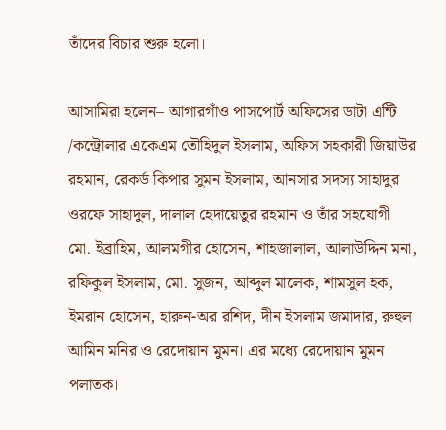তাঁদের বিচার শুরু হলো।

আসামিরা হলেন– আগারগাঁও পাসপোর্ট অফিসের ডাটা এন্টি /কন্ট্রোলার একেএম তৌহিদুল ইসলাম, অফিস সহকারী জিয়াউর রহমান, রেকর্ড কিপার সুমন ইসলাম, আনসার সদস্য সাহাদুর ওরফে সাহাদুল, দালাল হেদায়েতুর রহমান ও তাঁর সহযোগী মো. ইব্রাহিম, আলমগীর হোসেন, শাহজালাল, আলাউদ্দিন মনা, রফিকুল ইসলাম, মো. সুজন, আব্দুল মালেক, শামসুল হক, ইমরান হোসেন, হারুন-অর রশিদ, দীন ইসলাম জমাদার, রুহুল আমিন মনির ও রেদোয়ান মুমন। এর মধ্যে রেদোয়ান মুমন পলাতক।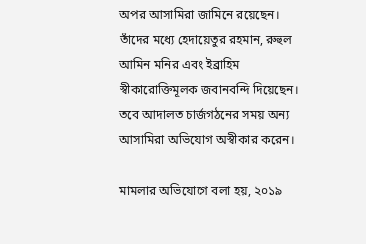অপর আসামিরা জামিনে রয়েছেন। তাঁদের মধ্যে হেদায়েতুর রহমান, রুহুল আমিন মনির এবং ইব্রাহিম স্বীকারোক্তিমূলক জবানবন্দি দিয়েছেন। তবে আদালত চার্জগঠনের সময় অন্য আসামিরা অভিযোগ অস্বীকার করেন।

মামলার অভিযোগে বলা হয়, ২০১৯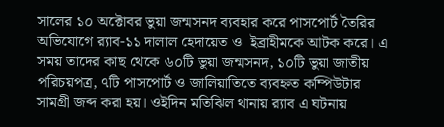সালের ১০ অক্টোবর ভুয়া জন্মসনদ ব্যবহার করে পাসপোর্ট তৈরির অভিযোগে র‍্যাব-১১ দালাল হেদায়েত ও  ইব্রাহীমকে আটক করে। এ সময় তাদের কাছ থেকে ৬০টি ভুয়া জন্মসনদ, ১০টি ভুয়া জাতীয় পরিচয়পত্র, ৭টি পাসপোর্ট ও জালিয়াতিতে ব্যবহ্নত কম্পিউটার সামগ্রী জব্দ করা হয়। ওইদিন মতিঝিল থানায় র‍্যাব এ ঘটনায়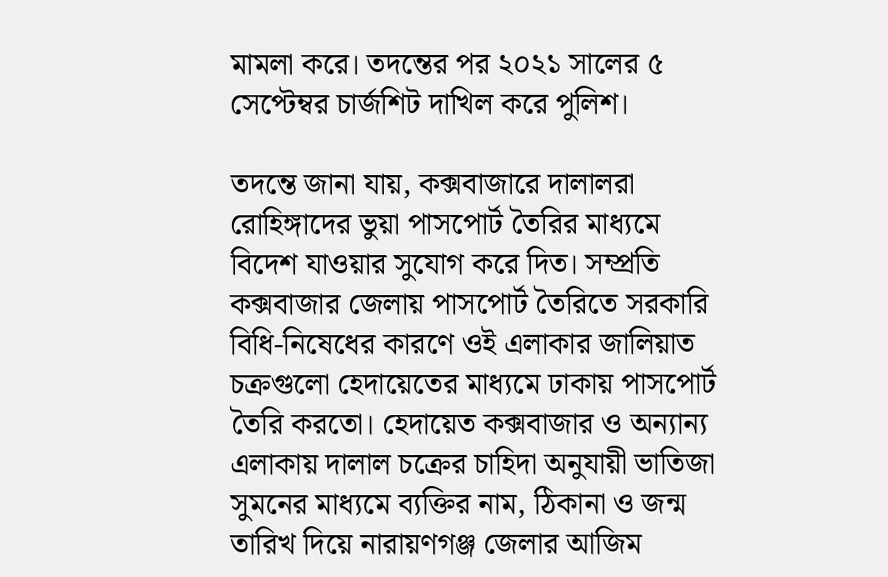মামলা করে। তদন্তের পর ২০২১ সালের ৫ সেপ্টেম্বর চার্জশিট দাখিল করে পুলিশ।

তদন্তে জানা যায়, কক্সবাজারে দালালরা রোহিঙ্গাদের ভুয়া পাসপোর্ট তৈরির মাধ্যমে বিদেশ যাওয়ার সুযোগ করে দিত। সম্প্রতি কক্সবাজার জেলায় পাসপোর্ট তৈরিতে সরকারি বিধি-নিষেধের কারণে ওই এলাকার জালিয়াত চক্রগুলো হেদায়েতের মাধ্যমে ঢাকায় পাসপোর্ট তৈরি করতো। হেদায়েত কক্সবাজার ও অন্যান্য এলাকায় দালাল চক্রের চাহিদা অনুযায়ী ভাতিজা সুমনের মাধ্যমে ব্যক্তির নাম, ঠিকানা ও জন্ম তারিখ দিয়ে নারায়ণগঞ্জ জেলার আজিম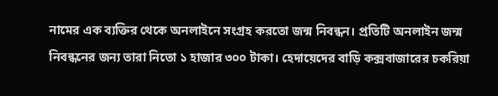নামের এক ব্যক্তির থেকে অনলাইনে সংগ্রহ করতো জন্ম নিবন্ধন। প্রতিটি অনলাইন জন্ম নিবন্ধনের জন্য তারা নিতো ১ হাজার ৩০০ টাকা। হেদায়েদের বাড়ি কক্সবাজারের চকরিয়া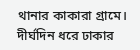থানার কাকারা গ্রামে। দীর্ঘদিন ধরে ঢাকার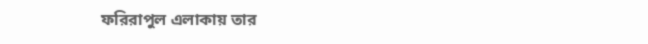ফরিরাপুল এলাকায় তার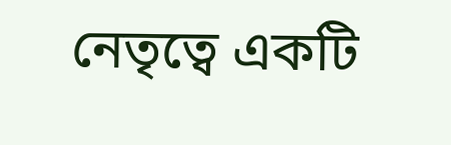নেতৃত্বে একটি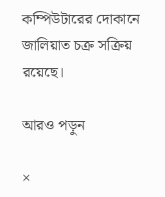কম্পিউটারের দোকানে জালিয়াত চক্র সক্রিয় রয়েছে।

আরও পড়ুন

×